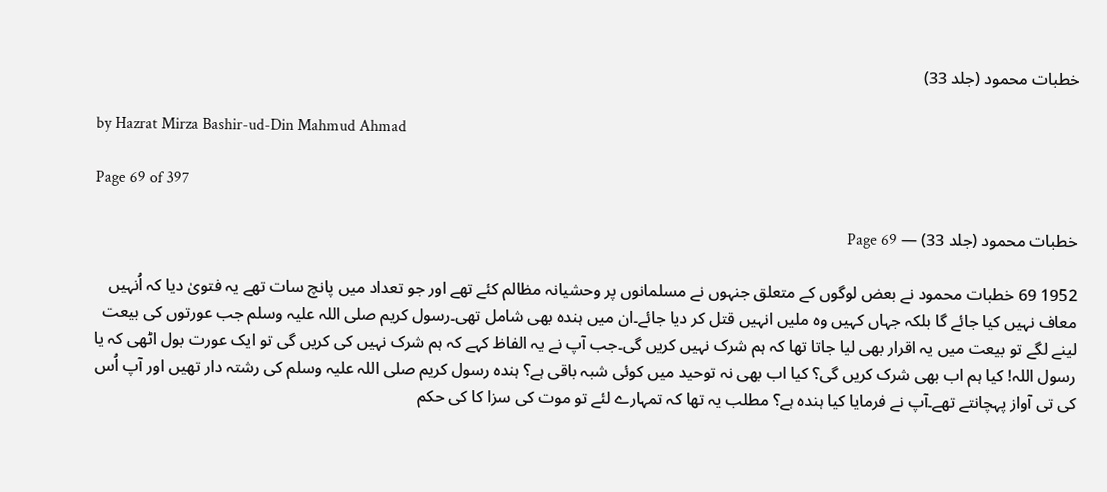خطبات محمود (جلد 33)

by Hazrat Mirza Bashir-ud-Din Mahmud Ahmad

Page 69 of 397

خطبات محمود (جلد 33) — Page 69

1952 69 خطبات محمود نے بعض لوگوں کے متعلق جنہوں نے مسلمانوں پر وحشیانہ مظالم کئے تھے اور جو تعداد میں پانچ سات تھے یہ فتویٰ دیا کہ اُنہیں معاف نہیں کیا جائے گا بلکہ جہاں کہیں وہ ملیں انہیں قتل کر دیا جائے۔ان میں ہندہ بھی شامل تھی۔رسول کریم صلی اللہ علیہ وسلم جب عورتوں کی بیعت لینے لگے تو بیعت میں یہ اقرار بھی لیا جاتا تھا کہ ہم شرک نہیں کریں گی۔جب آپ نے یہ الفاظ کہے کہ ہم شرک نہیں کی کریں گی تو ایک عورت بول اٹھی کہ یا رسول اللہ! کیا ہم اب بھی شرک کریں گی؟ کیا اب بھی نہ توحید میں کوئی شبہ باقی ہے؟ ہندہ رسول کریم صلی اللہ علیہ وسلم کی رشتہ دار تھیں اور آپ اُس کی تی آواز پہچانتے تھے۔آپ نے فرمایا کیا ہندہ ہے؟ مطلب یہ تھا کہ تمہارے لئے تو موت کی سزا کا کی حکم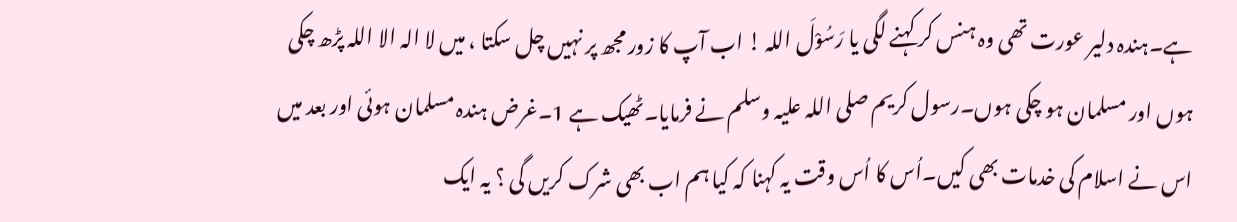ہے۔ہندہ دلیر عورت تھی وہ ہنس کر کہنے لگی یا رَسُوْلَ اللہ ! اب آپ کا زور مجھ پر نہیں چل سکتا ، میں لا الہ الا اللہ پڑھ چکی ہوں اور مسلمان ہو چکی ہوں۔رسول کریم صلی اللہ علیہ وسلم نے فرمایا۔ٹھیک ہے 1۔غرض ہندہ مسلمان ہوئی اور بعد میں اس نے اسلام کی خدمات بھی کیں۔اُس کا اُس وقت یہ کہنا کہ کیا ہم اب بھی شرک کریں گی ؟ یہ ایک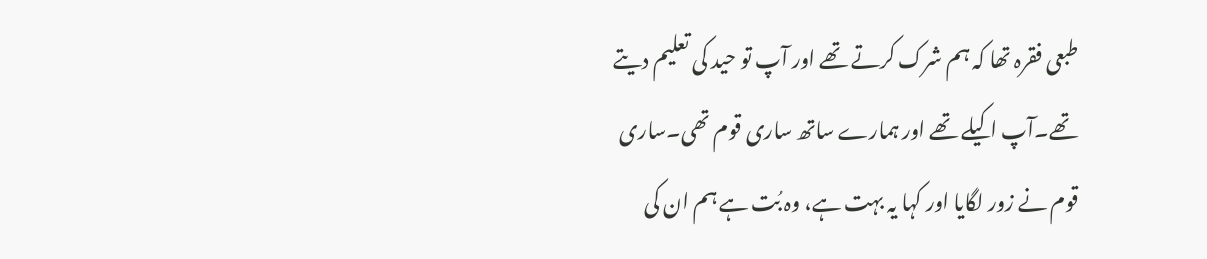طبعی فقرہ تھا کہ ہم شرک کرتے تھے اور آپ تو حید کی تعلیم دیتے تھے۔آپ اکیلے تھے اور ہمارے ساتھ ساری قوم تھی۔ساری قوم نے زور لگایا اور کہا یہ بہت ہے، وہ بُت ہے ہم ان کی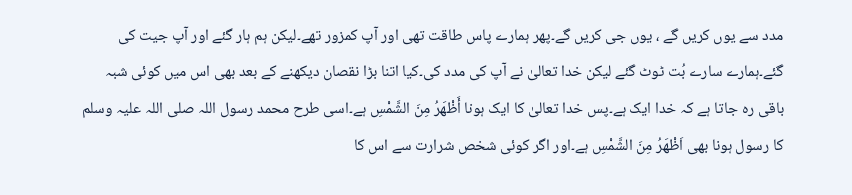مدد سے یوں کریں گے ، یوں جی کریں گے۔پھر ہمارے پاس طاقت تھی اور آپ کمزور تھے۔لیکن ہم ہار گئے اور آپ جیت کی گئے۔ہمارے سارے بُت ٹوٹ گئے لیکن خدا تعالیٰ نے آپ کی مدد کی۔کیا اتنا بڑا نقصان دیکھنے کے بعد بھی اس میں کوئی شبہ باقی رہ جاتا ہے کہ خدا ایک ہے۔پس خدا تعالیٰ کا ایک ہونا أَظْهَرُ مِنَ الشَّمْسِ ہے۔اسی طرح محمد رسول اللہ صلی اللہ علیہ وسلم کا رسول ہونا بھی اَظْهَرُ مِنَ الشَّمْسِ ہے۔اور اگر کوئی شخص شرارت سے اس کا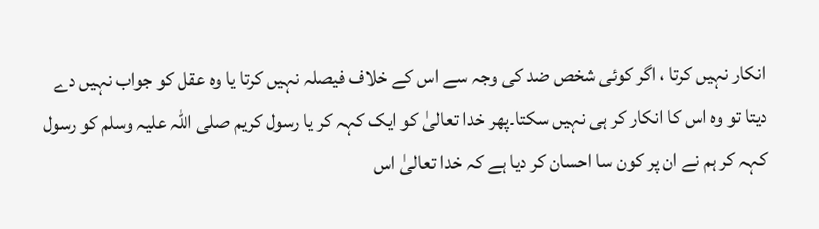انکار نہیں کرتا ، اگر کوئی شخص ضد کی وجہ سے اس کے خلاف فیصلہ نہیں کرتا یا وہ عقل کو جواب نہیں دے دیتا تو وہ اس کا انکار کر ہی نہیں سکتا۔پھر خدا تعالیٰ کو ایک کہہ کر یا رسول کریم صلی اللہ علیہ وسلم کو رسول کہہ کر ہم نے ان پر کون سا احسان کر دیا ہے کہ خدا تعالیٰ اس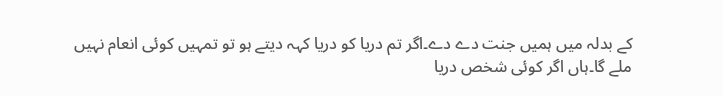کے بدلہ میں ہمیں جنت دے دے۔اگر تم دریا کو دریا کہہ دیتے ہو تو تمہیں کوئی انعام نہیں ملے گا۔ہاں اگر کوئی شخص دریا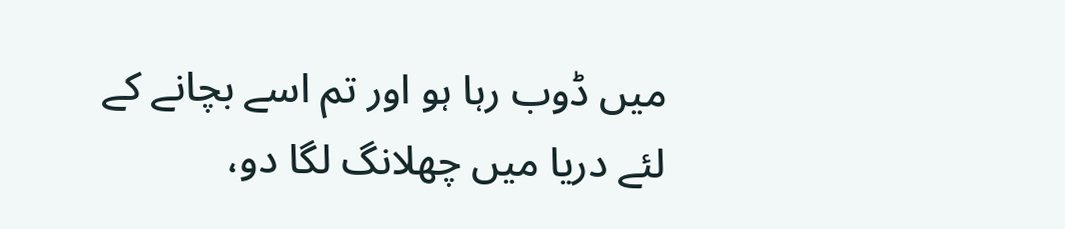میں ڈوب رہا ہو اور تم اسے بچانے کے لئے دریا میں چھلانگ لگا دو،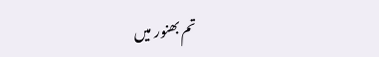تم بھنور میں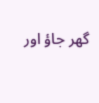گھر جاؤ اور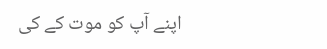اپنے آپ کو موت کے کی